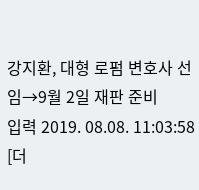강지환, 대형 로펌 변호사 선임→9월 2일 재판 준비
입력 2019. 08.08. 11:03:58
[더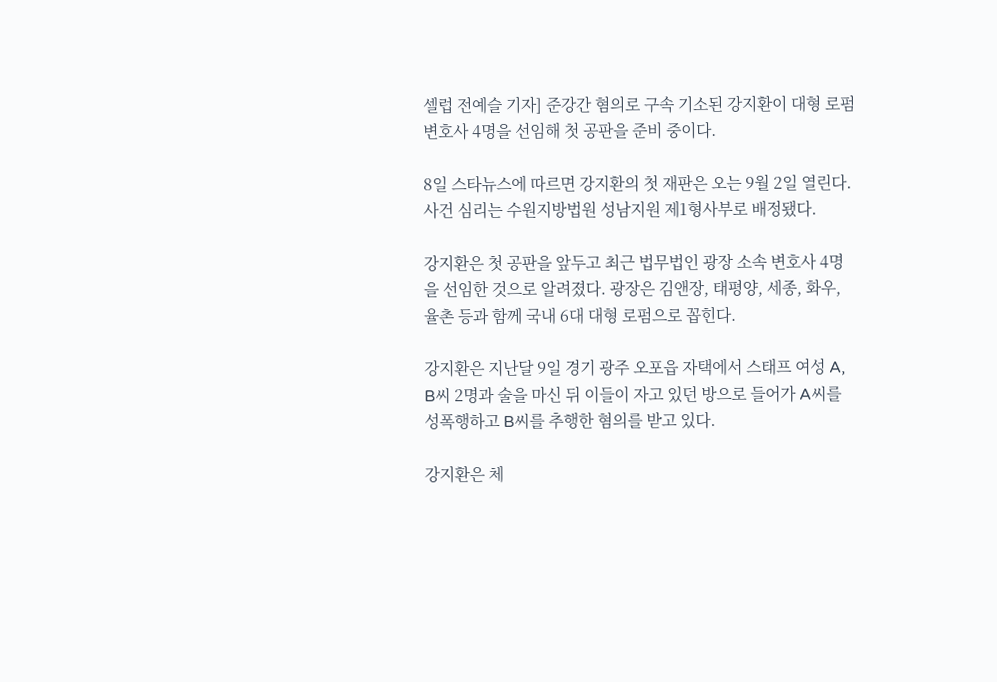셀럽 전예슬 기자] 준강간 혐의로 구속 기소된 강지환이 대형 로펌 변호사 4명을 선임해 첫 공판을 준비 중이다.

8일 스타뉴스에 따르면 강지환의 첫 재판은 오는 9월 2일 열린다. 사건 심리는 수원지방법원 성남지원 제1형사부로 배정됐다.

강지환은 첫 공판을 앞두고 최근 법무법인 광장 소속 변호사 4명을 선임한 것으로 알려졌다. 광장은 김앤장, 태평양, 세종, 화우, 율촌 등과 함께 국내 6대 대형 로펌으로 꼽힌다.

강지환은 지난달 9일 경기 광주 오포읍 자택에서 스태프 여성 A, B씨 2명과 술을 마신 뒤 이들이 자고 있던 방으로 들어가 A씨를 성폭행하고 B씨를 추행한 혐의를 받고 있다.

강지환은 체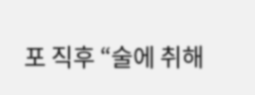포 직후 “술에 취해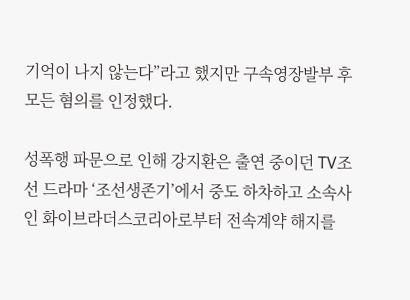기억이 나지 않는다”라고 했지만 구속영장발부 후 모든 혐의를 인정했다.

성폭행 파문으로 인해 강지환은 출연 중이던 TV조선 드라마 ‘조선생존기’에서 중도 하차하고 소속사인 화이브라더스코리아로부터 전속계약 해지를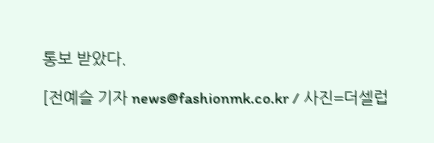통보 받았다.

[전예슬 기자 news@fashionmk.co.kr / 사진=더셀럽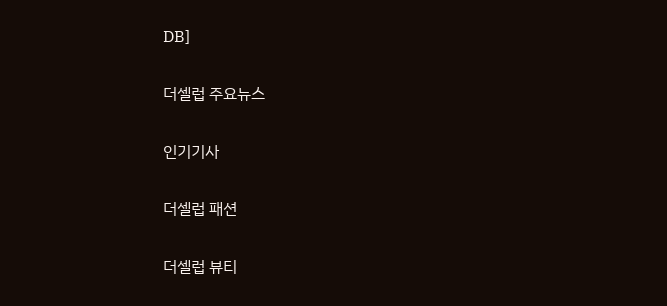DB]

더셀럽 주요뉴스

인기기사

더셀럽 패션

더셀럽 뷰티